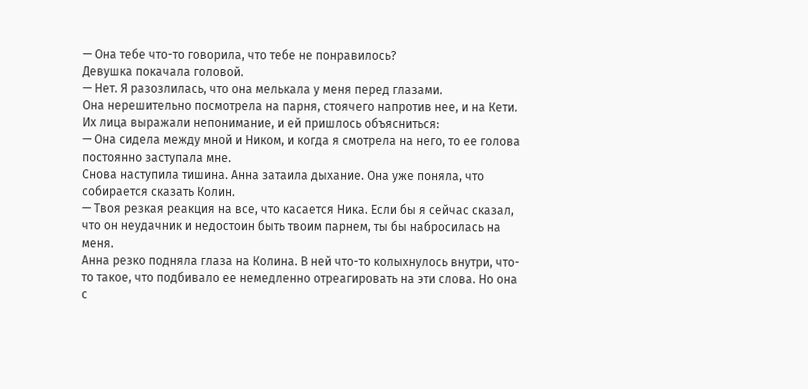— Она тебе что-то говорила, что тебе не понравилось?
Девушка покачала головой.
— Нет. Я разозлилась, что она мелькала у меня перед глазами.
Она нерешительно посмотрела на парня, стоячего напротив нее, и на Кети. Их лица выражали непонимание, и ей пришлось объясниться:
— Она сидела между мной и Ником, и когда я смотрела на него, то ее голова постоянно заступала мне.
Снова наступила тишина. Анна затаила дыхание. Она уже поняла, что собирается сказать Колин.
— Твоя резкая реакция на все, что касается Ника. Если бы я сейчас сказал, что он неудачник и недостоин быть твоим парнем, ты бы набросилась на меня.
Анна резко подняла глаза на Колина. В ней что-то колыхнулось внутри, что-то такое, что подбивало ее немедленно отреагировать на эти слова. Но она с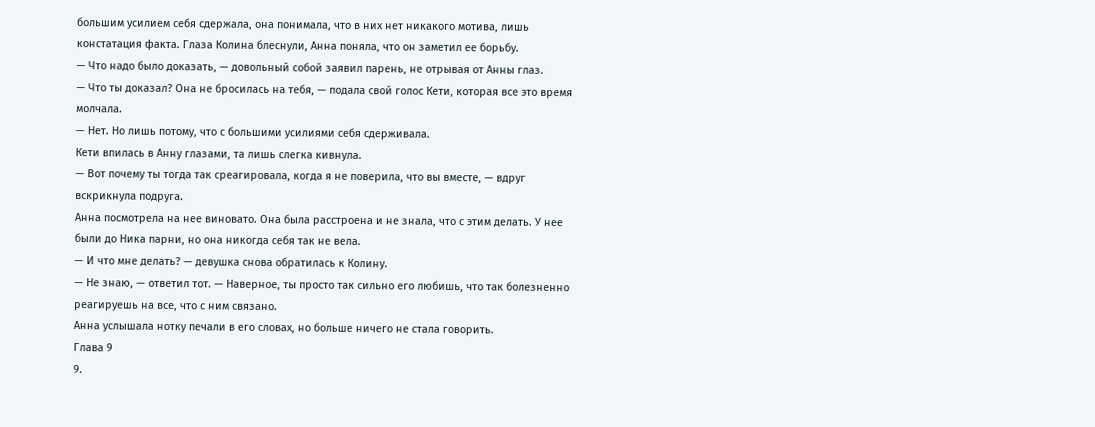большим усилием себя сдержала, она понимала, что в них нет никакого мотива, лишь констатация факта. Глаза Колина блеснули, Анна поняла, что он заметил ее борьбу.
— Что надо было доказать, — довольный собой заявил парень, не отрывая от Анны глаз.
— Что ты доказал? Она не бросилась на тебя, — подала свой голос Кети, которая все это время молчала.
— Нет. Но лишь потому, что с большими усилиями себя сдерживала.
Кети впилась в Анну глазами, та лишь слегка кивнула.
— Вот почему ты тогда так среагировала, когда я не поверила, что вы вместе, — вдруг вскрикнула подруга.
Анна посмотрела на нее виновато. Она была расстроена и не знала, что с этим делать. У нее были до Ника парни, но она никогда себя так не вела.
— И что мне делать? — девушка снова обратилась к Колину.
— Не знаю, — ответил тот. — Наверное, ты просто так сильно его любишь, что так болезненно реагируешь на все, что с ним связано.
Анна услышала нотку печали в его словах, но больше ничего не стала говорить.
Глава 9
9.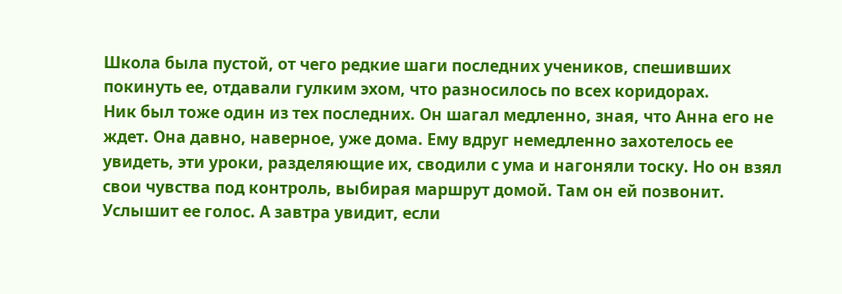Школа была пустой, от чего редкие шаги последних учеников, спешивших покинуть ее, отдавали гулким эхом, что разносилось по всех коридорах.
Ник был тоже один из тех последних. Он шагал медленно, зная, что Анна его не ждет. Она давно, наверное, уже дома. Ему вдруг немедленно захотелось ее увидеть, эти уроки, разделяющие их, сводили с ума и нагоняли тоску. Но он взял свои чувства под контроль, выбирая маршрут домой. Там он ей позвонит. Услышит ее голос. А завтра увидит, если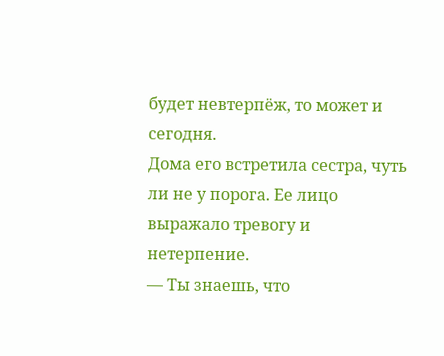будет невтерпёж, то может и сегодня.
Дома его встретила сестра, чуть ли не у порога. Ее лицо выражало тревогу и нетерпение.
— Ты знаешь, что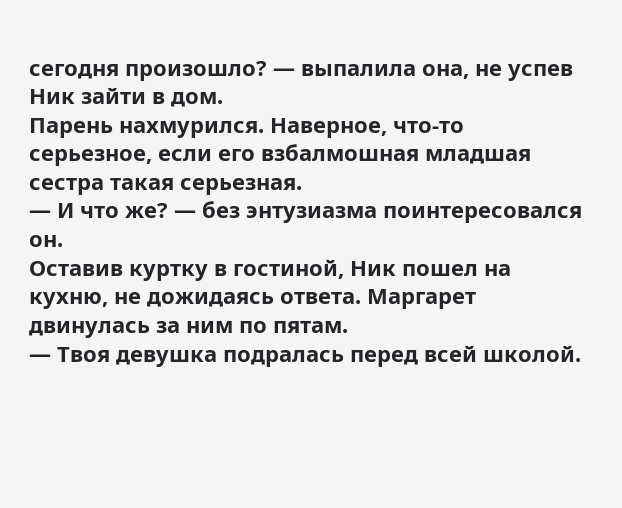сегодня произошло? — выпалила она, не успев Ник зайти в дом.
Парень нахмурился. Наверное, что-то серьезное, если его взбалмошная младшая сестра такая серьезная.
— И что же? — без энтузиазма поинтересовался он.
Оставив куртку в гостиной, Ник пошел на кухню, не дожидаясь ответа. Маргарет двинулась за ним по пятам.
— Твоя девушка подралась перед всей школой.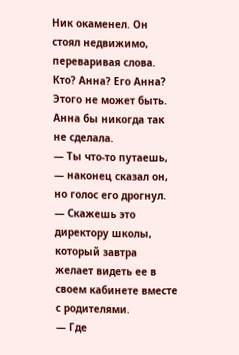Ник окаменел. Он стоял недвижимо, переваривая слова. Кто? Анна? Его Анна? Этого не может быть. Анна бы никогда так не сделала.
— Ты что-то путаешь, — наконец сказал он, но голос его дрогнул.
— Скажешь это директору школы, который завтра желает видеть ее в своем кабинете вместе с родителями.
— Где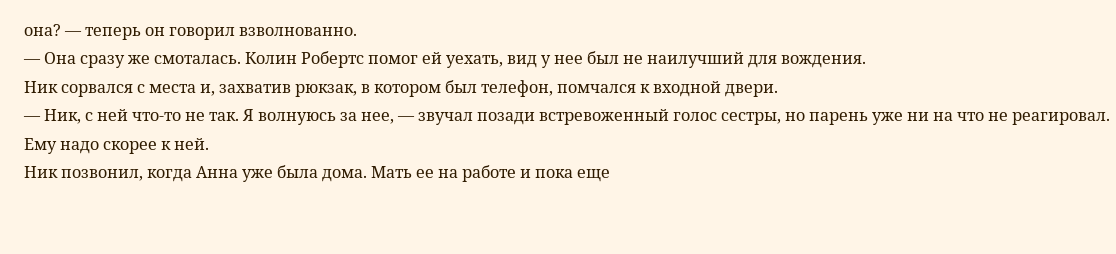она? — теперь он говорил взволнованно.
— Она сразу же смоталась. Колин Робертс помог ей уехать, вид у нее был не наилучший для вождения.
Ник сорвался с места и, захватив рюкзак, в котором был телефон, помчался к входной двери.
— Ник, с ней что-то не так. Я волнуюсь за нее, — звучал позади встревоженный голос сестры, но парень уже ни на что не реагировал. Ему надо скорее к ней.
Ник позвонил, когда Анна уже была дома. Мать ее на работе и пока еще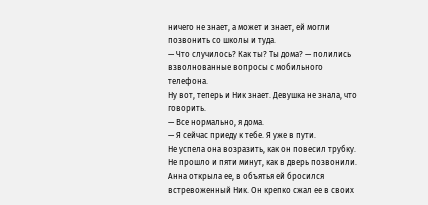ничего не знает, а может и знает, ей могли позвонить со школы и туда.
— Что случилось? Как ты? Ты дома? — полились взволнованные вопросы с мобильного телефона.
Ну вот, теперь и Ник знает. Девушка не знала, что говорить.
— Все нормально, я дома.
— Я сейчас приеду к тебе. Я уже в пути.
Не успела она возразить, как он повесил трубку. Не прошло и пяти минут, как в дверь позвонили.
Анна открыла ее, в объятья ей бросился встревоженный Ник. Он крепко сжал ее в своих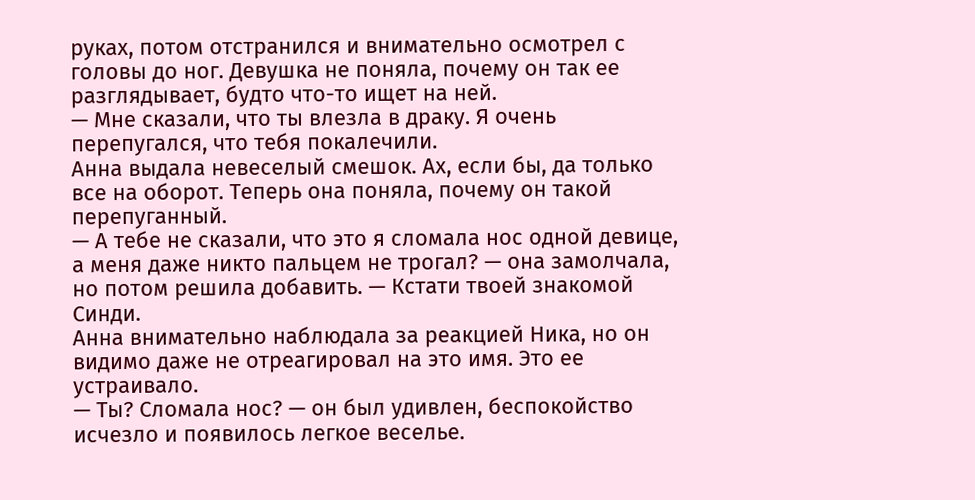руках, потом отстранился и внимательно осмотрел с головы до ног. Девушка не поняла, почему он так ее разглядывает, будто что-то ищет на ней.
— Мне сказали, что ты влезла в драку. Я очень перепугался, что тебя покалечили.
Анна выдала невеселый смешок. Ах, если бы, да только все на оборот. Теперь она поняла, почему он такой перепуганный.
— А тебе не сказали, что это я сломала нос одной девице, а меня даже никто пальцем не трогал? — она замолчала, но потом решила добавить. — Кстати твоей знакомой Синди.
Анна внимательно наблюдала за реакцией Ника, но он видимо даже не отреагировал на это имя. Это ее устраивало.
— Ты? Сломала нос? — он был удивлен, беспокойство исчезло и появилось легкое веселье.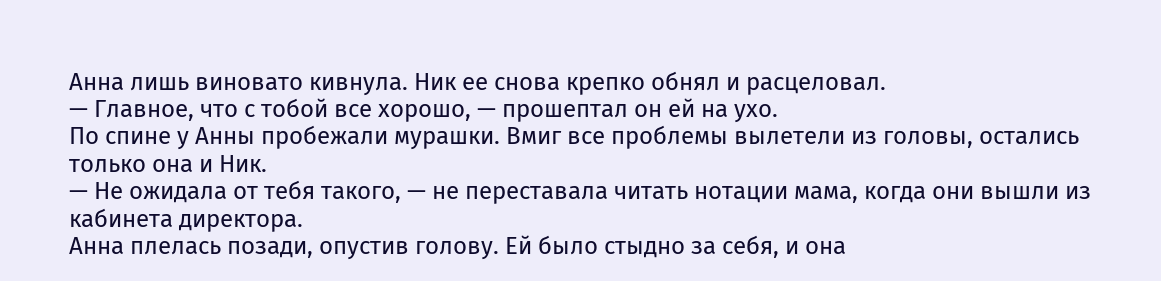Анна лишь виновато кивнула. Ник ее снова крепко обнял и расцеловал.
— Главное, что с тобой все хорошо, — прошептал он ей на ухо.
По спине у Анны пробежали мурашки. Вмиг все проблемы вылетели из головы, остались только она и Ник.
— Не ожидала от тебя такого, — не переставала читать нотации мама, когда они вышли из кабинета директора.
Анна плелась позади, опустив голову. Ей было стыдно за себя, и она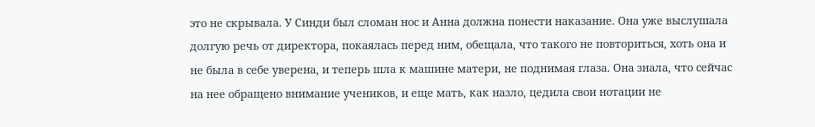это не скрывала. У Синди был сломан нос и Анна должна понести наказание. Она уже выслушала долгую речь от директора, покаялась перед ним, обещала, что такого не повториться, хоть она и не была в себе уверена, и теперь шла к машине матери, не поднимая глаза. Она знала, что сейчас на нее обращено внимание учеников, и еще мать, как назло, цедила свои нотации не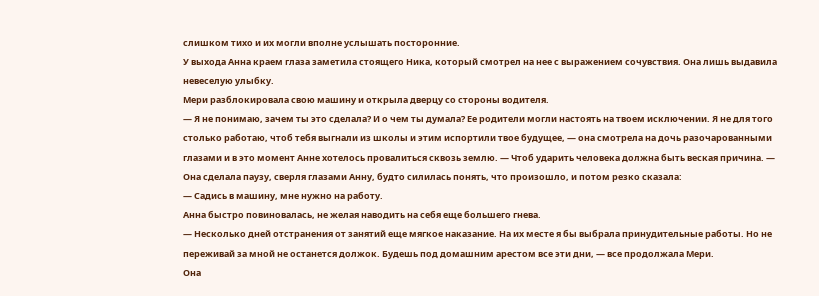слишком тихо и их могли вполне услышать посторонние.
У выхода Анна краем глаза заметила стоящего Ника, который смотрел на нее с выражением сочувствия. Она лишь выдавила невеселую улыбку.
Мери разблокировала свою машину и открыла дверцу со стороны водителя.
— Я не понимаю, зачем ты это сделала? И о чем ты думала? Ее родители могли настоять на твоем исключении. Я не для того столько работаю, чтоб тебя выгнали из школы и этим испортили твое будущее, — она смотрела на дочь разочарованными глазами и в это момент Анне хотелось провалиться сквозь землю. — Чтоб ударить человека должна быть веская причина. — Она сделала паузу, сверля глазами Анну, будто силилась понять, что произошло, и потом резко сказала:
— Садись в машину, мне нужно на работу.
Анна быстро повиновалась, не желая наводить на себя еще большего гнева.
— Несколько дней отстранения от занятий еще мягкое наказание. На их месте я бы выбрала принудительные работы. Но не переживай за мной не останется должок. Будешь под домашним арестом все эти дни, — все продолжала Мери.
Она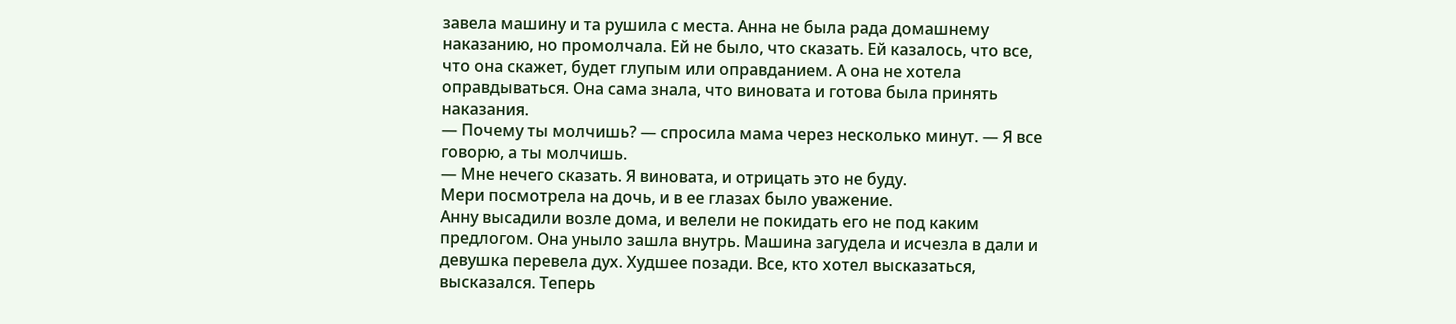завела машину и та рушила с места. Анна не была рада домашнему наказанию, но промолчала. Ей не было, что сказать. Ей казалось, что все, что она скажет, будет глупым или оправданием. А она не хотела оправдываться. Она сама знала, что виновата и готова была принять наказания.
— Почему ты молчишь? — спросила мама через несколько минут. — Я все говорю, а ты молчишь.
— Мне нечего сказать. Я виновата, и отрицать это не буду.
Мери посмотрела на дочь, и в ее глазах было уважение.
Анну высадили возле дома, и велели не покидать его не под каким предлогом. Она уныло зашла внутрь. Машина загудела и исчезла в дали и девушка перевела дух. Худшее позади. Все, кто хотел высказаться, высказался. Теперь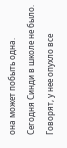она может побыть одна.
Сегодня Синди в школе не было. Говорят, у нее опухло все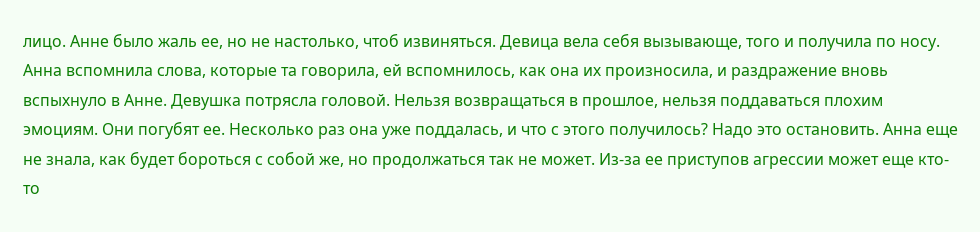лицо. Анне было жаль ее, но не настолько, чтоб извиняться. Девица вела себя вызывающе, того и получила по носу. Анна вспомнила слова, которые та говорила, ей вспомнилось, как она их произносила, и раздражение вновь вспыхнуло в Анне. Девушка потрясла головой. Нельзя возвращаться в прошлое, нельзя поддаваться плохим эмоциям. Они погубят ее. Несколько раз она уже поддалась, и что с этого получилось? Надо это остановить. Анна еще не знала, как будет бороться с собой же, но продолжаться так не может. Из-за ее приступов агрессии может еще кто-то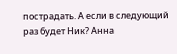пострадать. А если в следующий раз будет Ник? Анна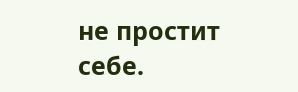не простит себе.